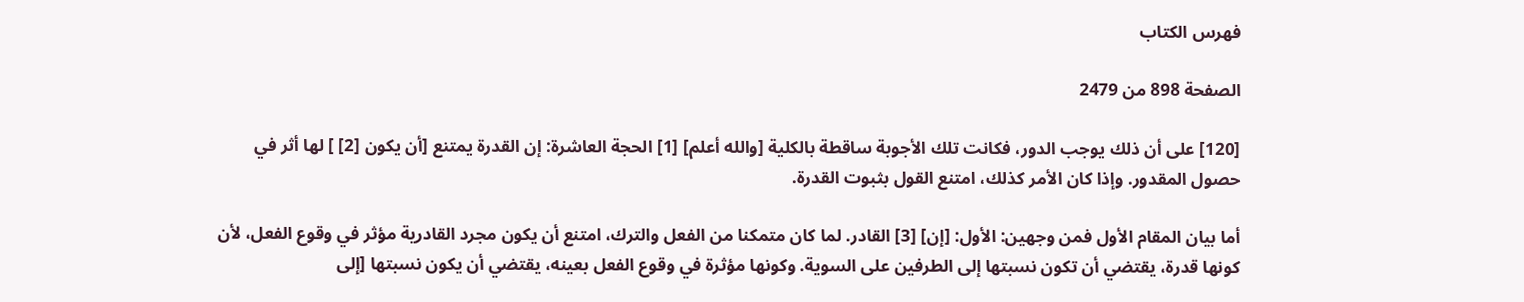فهرس الكتاب

الصفحة 898 من 2479

[120] على أن ذلك يوجب الدور، فكانت تلك الأجوبة ساقطة بالكلية [والله أعلم] [1] الحجة العاشرة: إن القدرة يمتنع [أن يكون [2] ] لها أثر في حصول المقدور. وإذا كان الأمر كذلك، امتنع القول بثبوت القدرة.

أما بيان المقام الأول فمن وجهين: الأول: [إن] [3] القادر. لما كان متمكنا من الفعل والترك، امتنع أن يكون مجرد القادرية مؤثر في وقوع الفعل، لأن كونها قدرة، يقتضي أن تكون نسبتها إلى الطرفين على السوية. وكونها مؤثرة في وقوع الفعل بعينه، يقتضي أن يكون نسبتها [إلى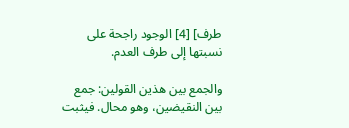طرف] [4] الوجود راجحة على نسبتها إلى طرف العدم.

والجمع بين هذين القولين: جمع بين النقيضين، وهو محال. فيثبت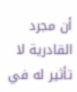أن مجرد القادرية لا تأثير له في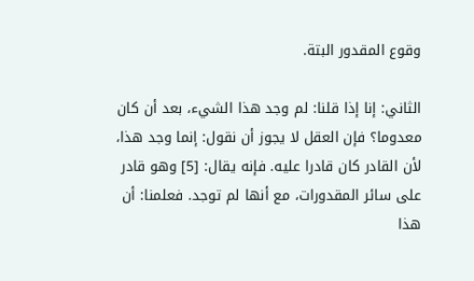وقوع المقدور البتة.

الثاني: إنا إذا قلنا: لم وجد هذا الشيء، بعد أن كان معدوما؟ فإن العقل لا يجوز أن نقول: إنما وجد هذا، لأن القادر كان قادرا عليه. فإنه يقال: [5] وهو قادر على سائر المقدورات، مع أنها لم توجد. فعلمنا: أن هذا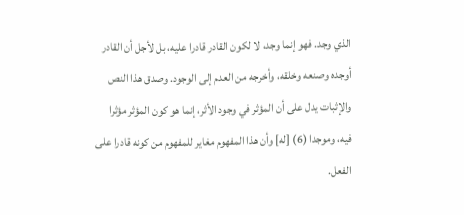الذي وجد. فهو إنما وجد، لا لكون القادر قادرا عليه، بل لأجل أن القادر أوجده وصنعه وخلقه، وأخرجه من العدم إلى الوجود. وصدق هذا النص والإثبات يدل على أن المؤثر في وجود الأثر، إنما هو كون المؤثر مؤثرا فيه، وموجدا (6) [له] وأن هذا المفهوم مغاير للمفهوم من كونه قادرا على الفعل.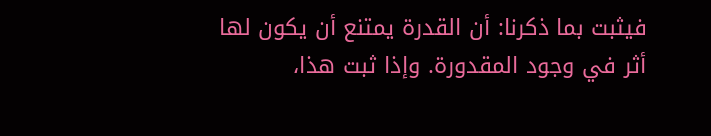فيثبت بما ذكرنا: أن القدرة يمتنع أن يكون لها أثر في وجود المقدورة. وإذا ثبت هذا،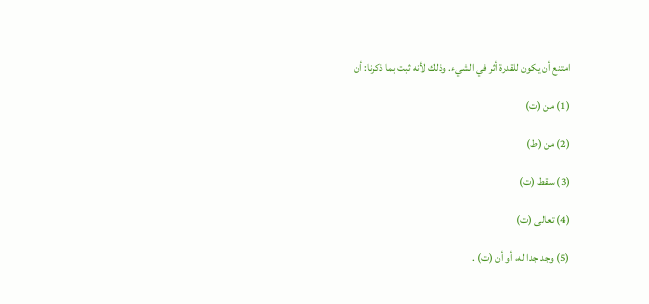امتنع أن يكون للقدرة أثر في الشيء. وذلك لأنه ثبت بما ذكرنا: أن

(1) من (ت)

(2) من (ط)

(3) سقط (ت)

(4) تعالى (ت)

(5) وجد جدا له، أو أن (ت) .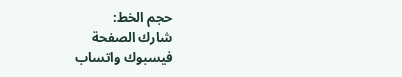حجم الخط:
شارك الصفحة
فيسبوك واتساب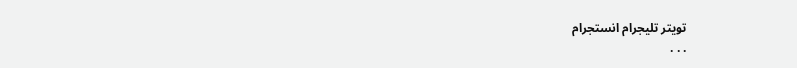تويتر تليجرام انستجرام
. . .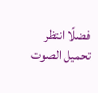فضلًا انتظر تحميل الصوت